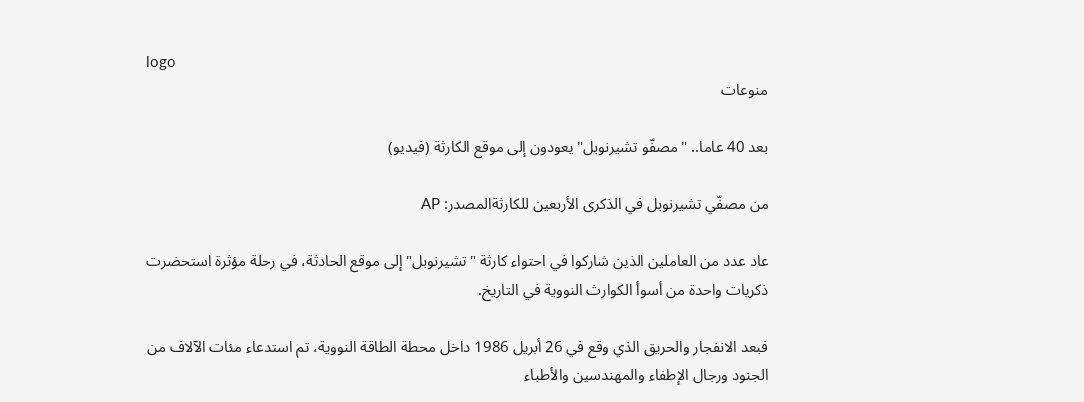logo
منوعات

بعد 40 عاما.. "مصفّو تشيرنوبل" يعودون إلى موقع الكارثة (فيديو)

من مصفّي تشيرنوبل في الذكرى الأربعين للكارثةالمصدر: AP

عاد عدد من العاملين الذين شاركوا في احتواء كارثة "تشيرنوبل" إلى موقع الحادثة، في رحلة مؤثرة استحضرت ذكريات واحدة من أسوأ الكوارث النووية في التاريخ.

فبعد الانفجار والحريق الذي وقع في 26 أبريل 1986 داخل محطة الطاقة النووية، تم استدعاء مئات الآلاف من الجنود ورجال الإطفاء والمهندسين والأطباء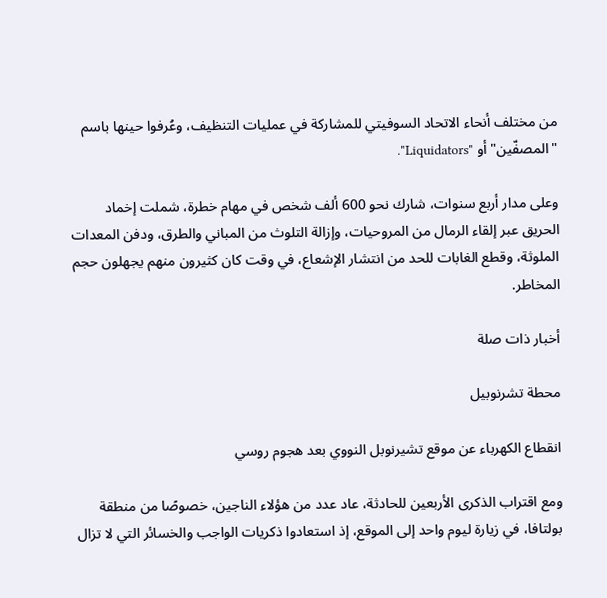من مختلف أنحاء الاتحاد السوفيتي للمشاركة في عمليات التنظيف، وعُرفوا حينها باسم "المصفّين" أو "Liquidators".

وعلى مدار أربع سنوات، شارك نحو 600 ألف شخص في مهام خطرة، شملت إخماد الحريق عبر إلقاء الرمال من المروحيات، وإزالة التلوث من المباني والطرق، ودفن المعدات الملوثة، وقطع الغابات للحد من انتشار الإشعاع، في وقت كان كثيرون منهم يجهلون حجم المخاطر.

أخبار ذات صلة

محطة تشرنوبيل

انقطاع الكهرباء عن موقع تشيرنوبل النووي بعد هجوم روسي

ومع اقتراب الذكرى الأربعين للحادثة، عاد عدد من هؤلاء الناجين، خصوصًا من منطقة بولتافا، في زيارة ليوم واحد إلى الموقع، إذ استعادوا ذكريات الواجب والخسائر التي لا تزال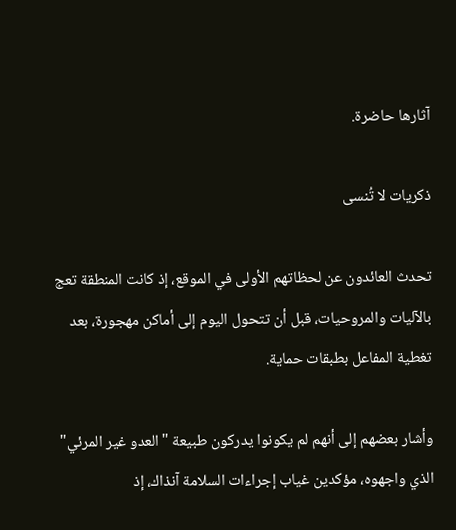آثارها حاضرة.

ذكريات لا تُنسى

تحدث العائدون عن لحظاتهم الأولى في الموقع، إذ كانت المنطقة تعج بالآليات والمروحيات، قبل أن تتحول اليوم إلى أماكن مهجورة، بعد تغطية المفاعل بطبقات حماية.

وأشار بعضهم إلى أنهم لم يكونوا يدركون طبيعة "العدو غير المرئي" الذي واجهوه، مؤكدين غياب إجراءات السلامة آنذاك، إذ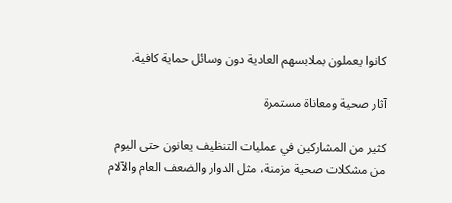كانوا يعملون بملابسهم العادية دون وسائل حماية كافية.

آثار صحية ومعاناة مستمرة

كثير من المشاركين في عمليات التنظيف يعانون حتى اليوم من مشكلات صحية مزمنة، مثل الدوار والضعف العام والآلام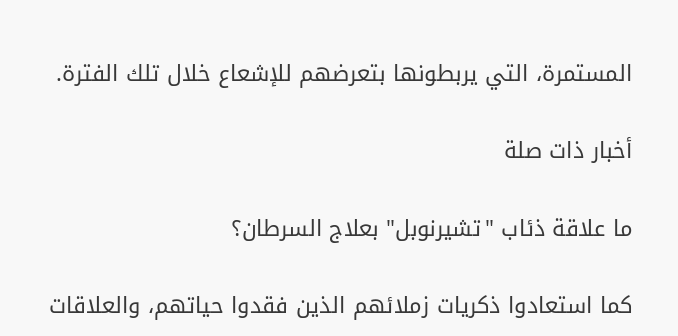المستمرة، التي يربطونها بتعرضهم للإشعاع خلال تلك الفترة.

أخبار ذات صلة

ما علاقة ذئاب "تشيرنوبل" بعلاج السرطان؟

كما استعادوا ذكريات زملائهم الذين فقدوا حياتهم، والعلاقات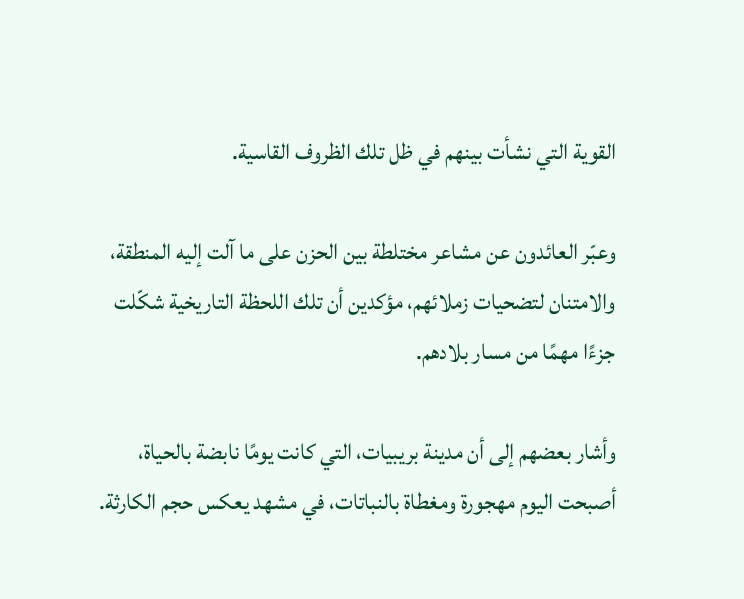القوية التي نشأت بينهم في ظل تلك الظروف القاسية.

وعبّر العائدون عن مشاعر مختلطة بين الحزن على ما آلت إليه المنطقة، والامتنان لتضحيات زملائهم، مؤكدين أن تلك اللحظة التاريخية شكّلت جزءًا مهمًا من مسار بلادهم.

وأشار بعضهم إلى أن مدينة بريبيات، التي كانت يومًا نابضة بالحياة، أصبحت اليوم مهجورة ومغطاة بالنباتات، في مشهد يعكس حجم الكارثة.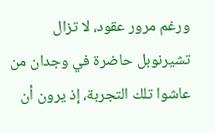ورغم مرور عقود، لا تزال تشيرنوبل حاضرة في وجدان من عاشوا تلك التجربة، إذ يرون أن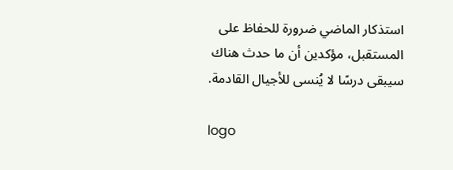استذكار الماضي ضرورة للحفاظ على المستقبل، مؤكدين أن ما حدث هناك سيبقى درسًا لا يُنسى للأجيال القادمة.

logo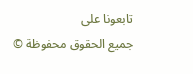تابعونا على
جميع الحقوق محفوظة ©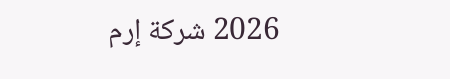2026 شركة إرم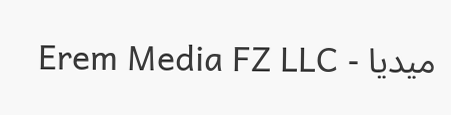ميديا - Erem Media FZ LLC